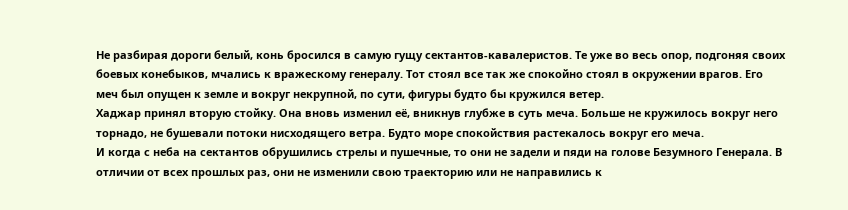Не разбирая дороги белый, конь бросился в самую гущу сектантов-кавалеристов. Те уже во весь опор, подгоняя своих боевых конебыков, мчались к вражескому генералу. Тот стоял все так же спокойно стоял в окружении врагов. Его меч был опущен к земле и вокруг некрупной, по сути, фигуры будто бы кружился ветер.
Хаджар принял вторую стойку. Она вновь изменил её, вникнув глубже в суть меча. Больше не кружилось вокруг него торнадо, не бушевали потоки нисходящего ветра. Будто море спокойствия растекалось вокруг его меча.
И когда с неба на сектантов обрушились стрелы и пушечные, то они не задели и пяди на голове Безумного Генерала. В отличии от всех прошлых раз, они не изменили свою траекторию или не направились к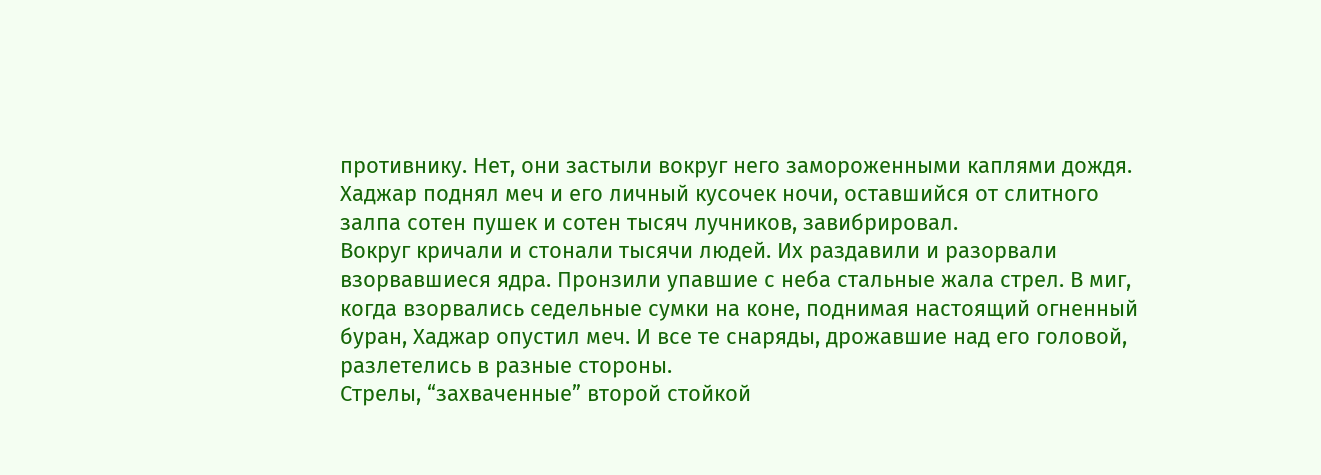противнику. Нет, они застыли вокруг него замороженными каплями дождя.
Хаджар поднял меч и его личный кусочек ночи, оставшийся от слитного залпа сотен пушек и сотен тысяч лучников, завибрировал.
Вокруг кричали и стонали тысячи людей. Их раздавили и разорвали взорвавшиеся ядра. Пронзили упавшие с неба стальные жала стрел. В миг, когда взорвались седельные сумки на коне, поднимая настоящий огненный буран, Хаджар опустил меч. И все те снаряды, дрожавшие над его головой, разлетелись в разные стороны.
Стрелы, “захваченные” второй стойкой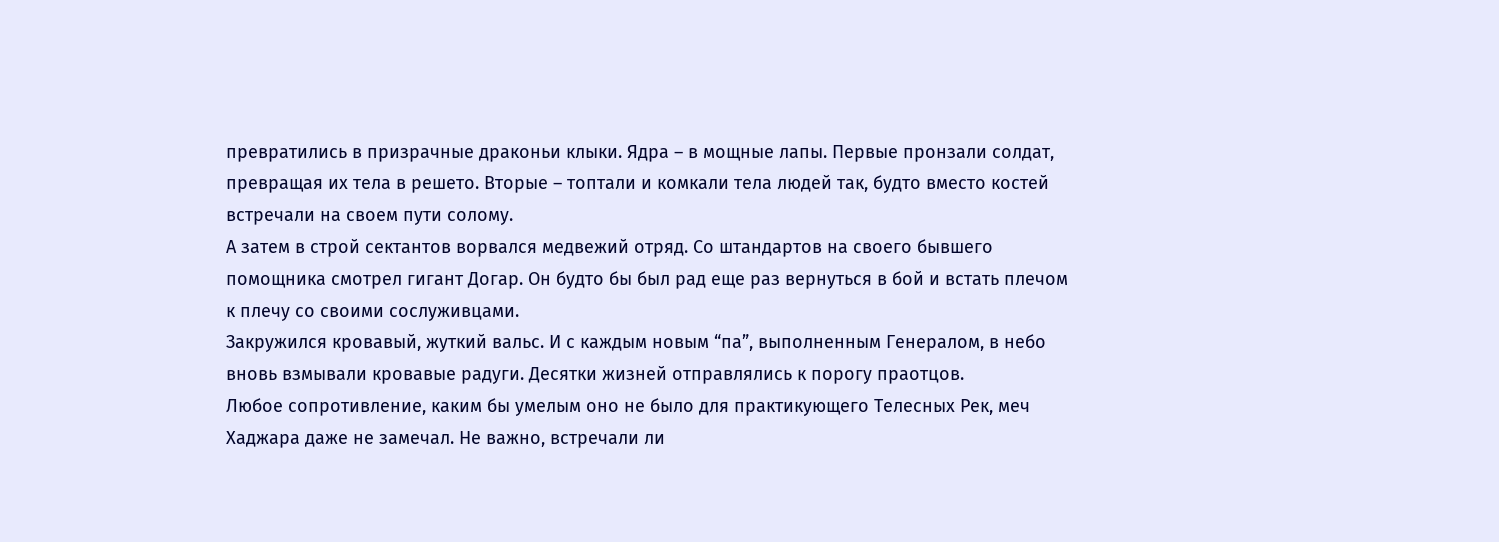превратились в призрачные драконьи клыки. Ядра – в мощные лапы. Первые пронзали солдат, превращая их тела в решето. Вторые – топтали и комкали тела людей так, будто вместо костей встречали на своем пути солому.
А затем в строй сектантов ворвался медвежий отряд. Со штандартов на своего бывшего помощника смотрел гигант Догар. Он будто бы был рад еще раз вернуться в бой и встать плечом к плечу со своими сослуживцами.
Закружился кровавый, жуткий вальс. И с каждым новым “па”, выполненным Генералом, в небо вновь взмывали кровавые радуги. Десятки жизней отправлялись к порогу праотцов.
Любое сопротивление, каким бы умелым оно не было для практикующего Телесных Рек, меч Хаджара даже не замечал. Не важно, встречали ли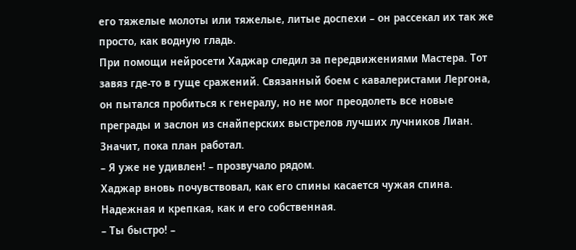его тяжелые молоты или тяжелые, литые доспехи – он рассекал их так же просто, как водную гладь.
При помощи нейросети Хаджар следил за передвижениями Мастера. Тот завяз где-то в гуще сражений. Связанный боем с кавалеристами Лергона, он пытался пробиться к генералу, но не мог преодолеть все новые преграды и заслон из снайперских выстрелов лучших лучников Лиан.
Значит, пока план работал.
– Я уже не удивлен! – прозвучало рядом.
Хаджар вновь почувствовал, как его спины касается чужая спина. Надежная и крепкая, как и его собственная.
– Ты быстро! –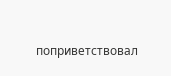поприветствовал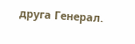друга Генерал.